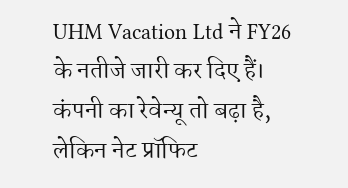UHM Vacation Ltd ने FY26 के नतीजे जारी कर दिए हैं। कंपनी का रेवेन्यू तो बढ़ा है, लेकिन नेट प्रॉफिट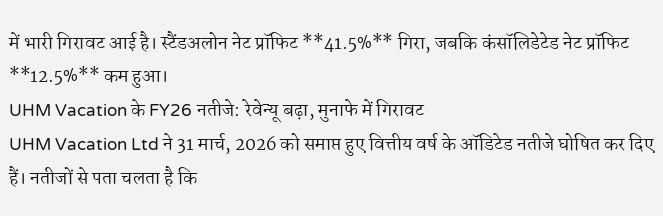में भारी गिरावट आई है। स्टैंडअलोन नेट प्रॉफिट **41.5%** गिरा, जबकि कंसॉलिडेटेड नेट प्रॉफिट **12.5%** कम हुआ।
UHM Vacation के FY26 नतीजे: रेवेन्यू बढ़ा, मुनाफे में गिरावट
UHM Vacation Ltd ने 31 मार्च, 2026 को समाप्त हुए वित्तीय वर्ष के ऑडिटेड नतीजे घोषित कर दिए हैं। नतीजों से पता चलता है कि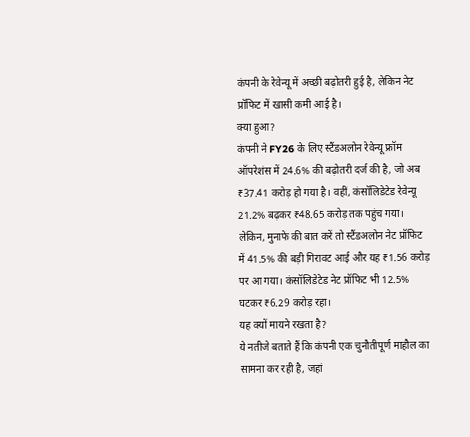कंपनी के रेवेन्यू में अच्छी बढ़ोतरी हुई है, लेकिन नेट प्रॉफिट में खासी कमी आई है।
क्या हुआ?
कंपनी ने FY26 के लिए स्टैंडअलोन रेवेन्यू फ्रॉम ऑपरेशंस में 24.6% की बढ़ोतरी दर्ज की है, जो अब ₹37.41 करोड़ हो गया है। वहीं, कंसॉलिडेटेड रेवेन्यू 21.2% बढ़कर ₹48.65 करोड़ तक पहुंच गया।
लेकिन, मुनाफे की बात करें तो स्टैंडअलोन नेट प्रॉफिट में 41.5% की बड़ी गिरावट आई और यह ₹1.56 करोड़ पर आ गया। कंसॉलिडेटेड नेट प्रॉफिट भी 12.5% घटकर ₹6.29 करोड़ रहा।
यह क्यों मायने रखता है?
ये नतीजे बताते हैं कि कंपनी एक चुनौतीपूर्ण माहौल का सामना कर रही है, जहां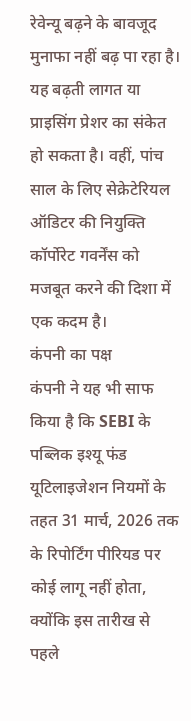रेवेन्यू बढ़ने के बावजूद मुनाफा नहीं बढ़ पा रहा है। यह बढ़ती लागत या प्राइसिंग प्रेशर का संकेत हो सकता है। वहीं, पांच साल के लिए सेक्रेटेरियल ऑडिटर की नियुक्ति कॉर्पोरेट गवर्नेंस को मजबूत करने की दिशा में एक कदम है।
कंपनी का पक्ष
कंपनी ने यह भी साफ किया है कि SEBI के पब्लिक इश्यू फंड यूटिलाइजेशन नियमों के तहत 31 मार्च, 2026 तक के रिपोर्टिंग पीरियड पर कोई लागू नहीं होता, क्योंकि इस तारीख से पहले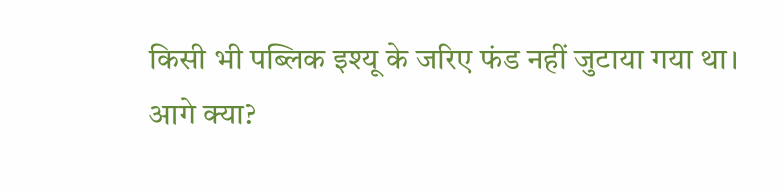किसी भी पब्लिक इश्यू के जरिए फंड नहीं जुटाया गया था।
आगे क्या?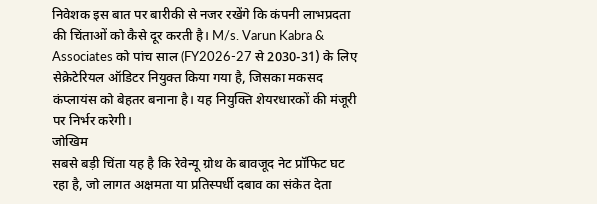निवेशक इस बात पर बारीकी से नजर रखेंगे कि कंपनी लाभप्रदता की चिंताओं को कैसे दूर करती है। M/s. Varun Kabra & Associates को पांच साल (FY2026-27 से 2030-31) के लिए सेक्रेटेरियल ऑडिटर नियुक्त किया गया है, जिसका मकसद कंप्लायंस को बेहतर बनाना है। यह नियुक्ति शेयरधारकों की मंजूरी पर निर्भर करेगी।
जोखिम
सबसे बड़ी चिंता यह है कि रेवेन्यू ग्रोथ के बावजूद नेट प्रॉफिट घट रहा है, जो लागत अक्षमता या प्रतिस्पर्धी दबाव का संकेत देता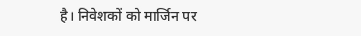है। निवेशकों को मार्जिन पर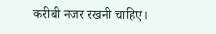करीबी नजर रखनी चाहिए।